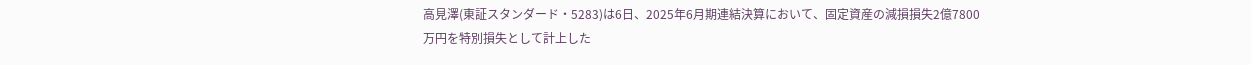高見澤(東証スタンダード・5283)は6日、2025年6月期連結決算において、固定資産の減損損失2億7800万円を特別損失として計上した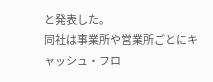と発表した。
同社は事業所や営業所ごとにキャッシュ・フロ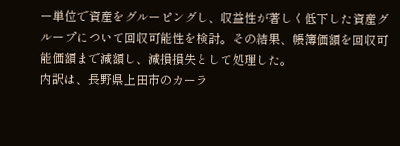ー単位で資産をグルーピングし、収益性が著しく低下した資産グループについて回収可能性を検討。その結果、帳簿価額を回収可能価額まで減額し、減損損失として処理した。
内訳は、長野県上田市のカーラ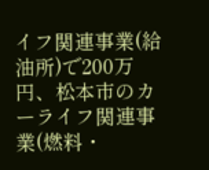イフ関連事業(給油所)で200万円、松本市のカーライフ関連事業(燃料・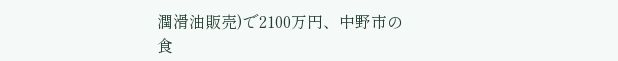潤滑油販売)で2100万円、中野市の食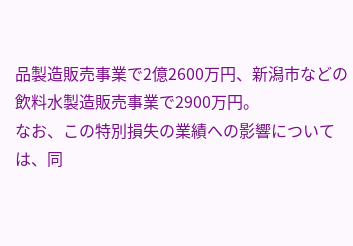品製造販売事業で2億2600万円、新潟市などの飲料水製造販売事業で2900万円。
なお、この特別損失の業績への影響については、同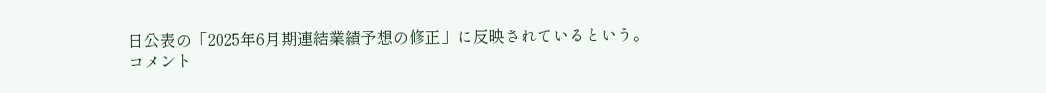日公表の「2025年6月期連結業績予想の修正」に反映されているという。
コメント